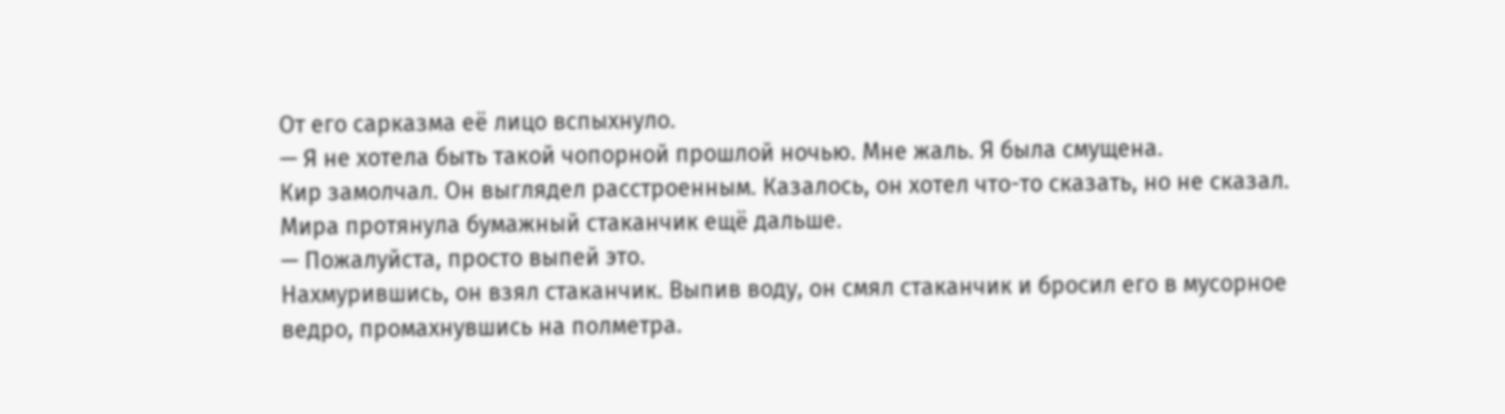От его сарказма её лицо вспыхнуло.
— Я не хотела быть такой чопорной прошлой ночью. Мне жаль. Я была смущена.
Кир замолчал. Он выглядел расстроенным. Казалось, он хотел что-то сказать, но не сказал.
Мира протянула бумажный стаканчик ещё дальше.
— Пожалуйста, просто выпей это.
Нахмурившись, он взял стаканчик. Выпив воду, он смял стаканчик и бросил его в мусорное ведро, промахнувшись на полметра.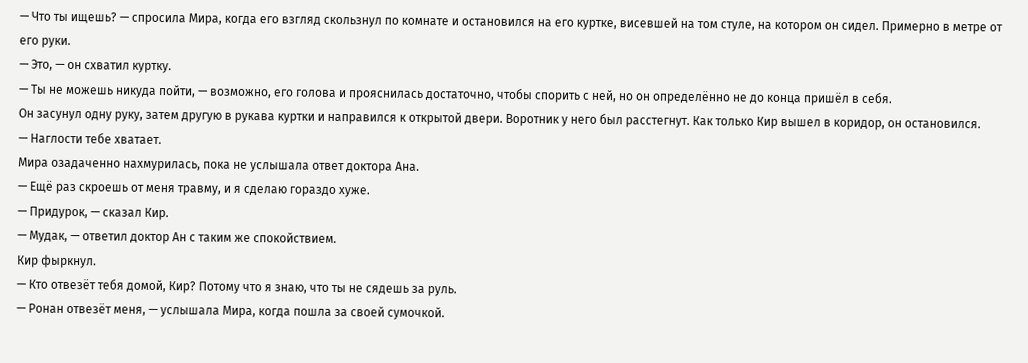— Что ты ищешь? — спросила Мира, когда его взгляд скользнул по комнате и остановился на его куртке, висевшей на том стуле, на котором он сидел. Примерно в метре от его руки.
— Это, — он схватил куртку.
— Ты не можешь никуда пойти, — возможно, его голова и прояснилась достаточно, чтобы спорить с ней, но он определённо не до конца пришёл в себя.
Он засунул одну руку, затем другую в рукава куртки и направился к открытой двери. Воротник у него был расстегнут. Как только Кир вышел в коридор, он остановился.
— Наглости тебе хватает.
Мира озадаченно нахмурилась, пока не услышала ответ доктора Ана.
— Ещё раз скроешь от меня травму, и я сделаю гораздо хуже.
— Придурок, — сказал Кир.
— Мудак, — ответил доктор Ан с таким же спокойствием.
Кир фыркнул.
— Кто отвезёт тебя домой, Кир? Потому что я знаю, что ты не сядешь за руль.
— Ронан отвезёт меня, — услышала Мира, когда пошла за своей сумочкой.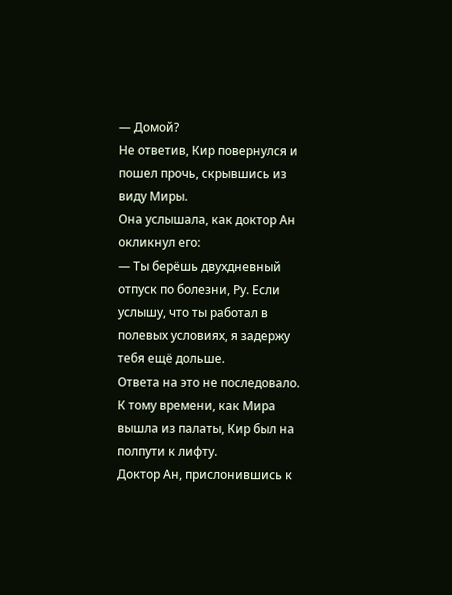— Домой?
Не ответив, Кир повернулся и пошел прочь, скрывшись из виду Миры.
Она услышала, как доктор Ан окликнул его:
— Ты берёшь двухдневный отпуск по болезни, Ру. Если услышу, что ты работал в полевых условиях, я задержу тебя ещё дольше.
Ответа на это не последовало. К тому времени, как Мира вышла из палаты, Кир был на полпути к лифту.
Доктор Ан, прислонившись к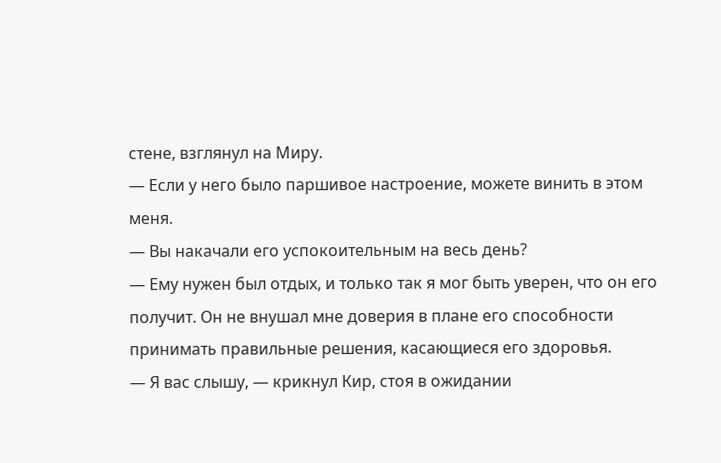стене, взглянул на Миру.
— Если у него было паршивое настроение, можете винить в этом меня.
— Вы накачали его успокоительным на весь день?
— Ему нужен был отдых, и только так я мог быть уверен, что он его получит. Он не внушал мне доверия в плане его способности принимать правильные решения, касающиеся его здоровья.
— Я вас слышу, — крикнул Кир, стоя в ожидании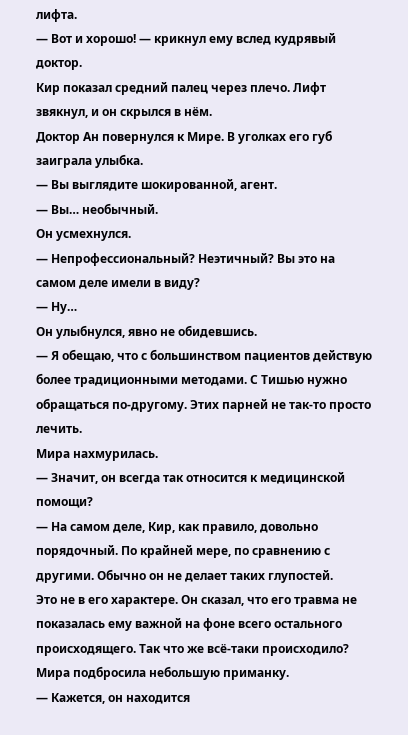лифта.
— Вот и хорошо! — крикнул ему вслед кудрявый доктор.
Кир показал средний палец через плечо. Лифт звякнул, и он скрылся в нём.
Доктор Ан повернулся к Мире. В уголках его губ заиграла улыбка.
— Вы выглядите шокированной, агент.
— Вы… необычный.
Он усмехнулся.
— Непрофессиональный? Неэтичный? Вы это на самом деле имели в виду?
— Ну…
Он улыбнулся, явно не обидевшись.
— Я обещаю, что с большинством пациентов действую более традиционными методами. С Тишью нужно обращаться по-другому. Этих парней не так-то просто лечить.
Мира нахмурилась.
— Значит, он всегда так относится к медицинской помощи?
— На самом деле, Кир, как правило, довольно порядочный. По крайней мере, по сравнению с другими. Обычно он не делает таких глупостей.
Это не в его характере. Он сказал, что его травма не показалась ему важной на фоне всего остального происходящего. Так что же всё-таки происходило?
Мира подбросила небольшую приманку.
— Кажется, он находится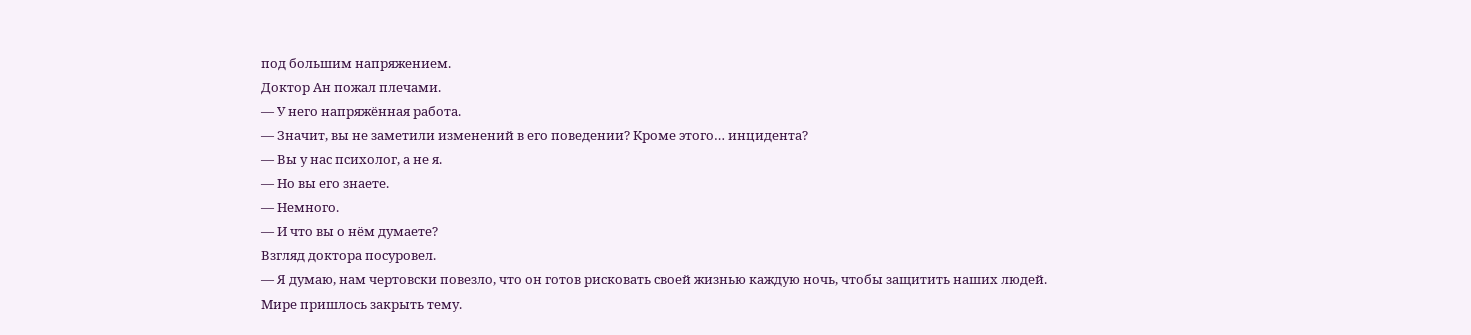под большим напряжением.
Доктор Ан пожал плечами.
— У него напряжённая работа.
— Значит, вы не заметили изменений в его поведении? Кроме этого… инцидента?
— Вы у нас психолог, а не я.
— Но вы его знаете.
— Немного.
— И что вы о нём думаете?
Взгляд доктора посуровел.
— Я думаю, нам чертовски повезло, что он готов рисковать своей жизнью каждую ночь, чтобы защитить наших людей.
Мире пришлось закрыть тему.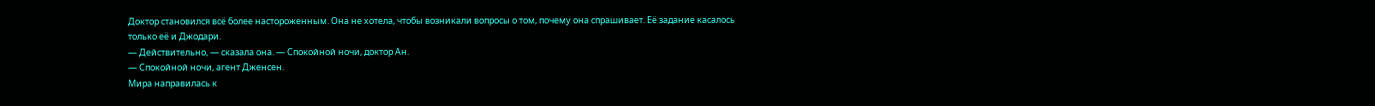Доктор становился всё более настороженным. Она не хотела, чтобы возникали вопросы о том, почему она спрашивает. Её задание касалось только её и Джодари.
— Действительно, — сказала она. — Спокойной ночи, доктор Ан.
— Спокойной ночи, агент Дженсен.
Мира направилась к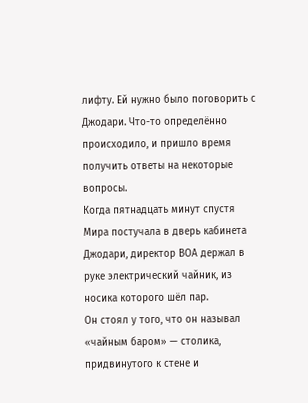лифту. Ей нужно было поговорить с Джодари. Что-то определённо происходило, и пришло время получить ответы на некоторые вопросы.
Когда пятнадцать минут спустя Мира постучала в дверь кабинета Джодари, директор ВОА держал в руке электрический чайник, из носика которого шёл пар.
Он стоял у того, что он называл «чайным баром» — столика, придвинутого к стене и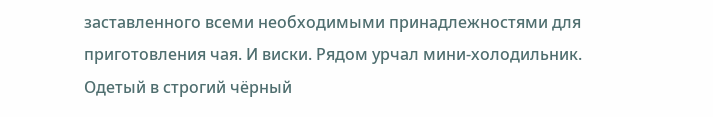заставленного всеми необходимыми принадлежностями для приготовления чая. И виски. Рядом урчал мини-холодильник.
Одетый в строгий чёрный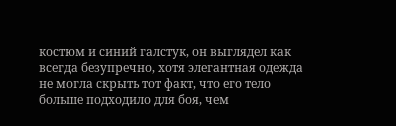костюм и синий галстук, он выглядел как всегда безупречно, хотя элегантная одежда не могла скрыть тот факт, что его тело больше подходило для боя, чем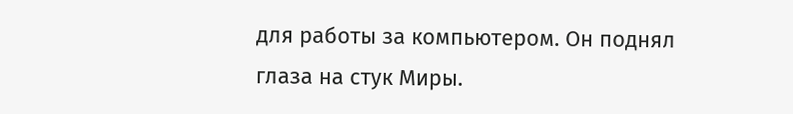для работы за компьютером. Он поднял глаза на стук Миры.